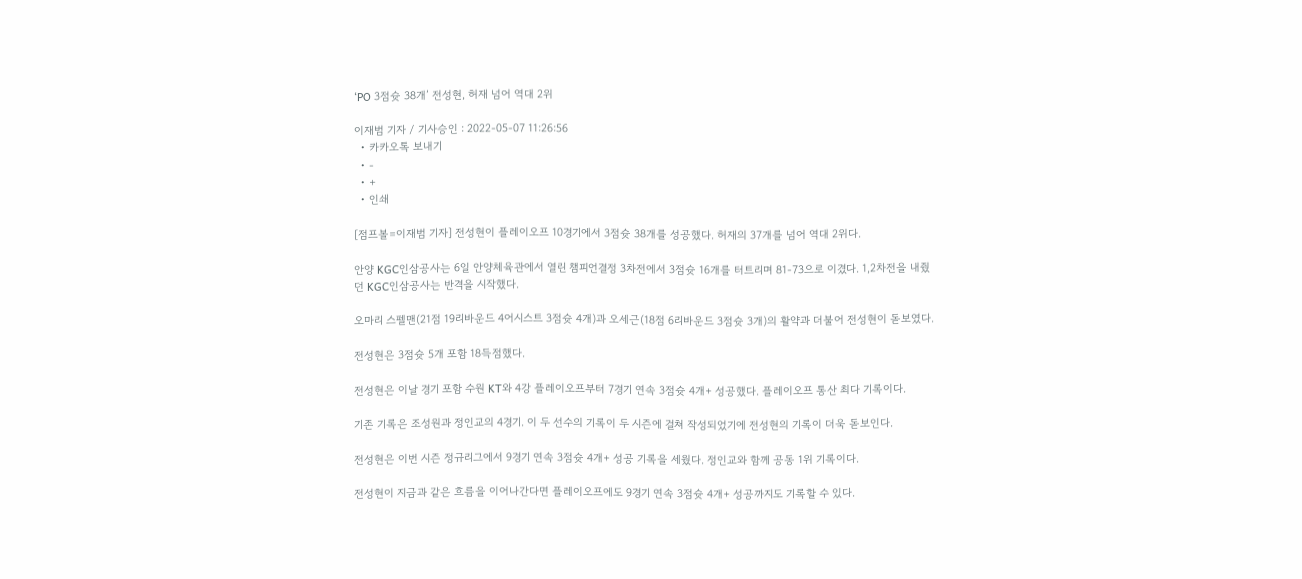‘PO 3점슛 38개’ 전성현, 허재 넘어 역대 2위

이재범 기자 / 기사승인 : 2022-05-07 11:26:56
  • 카카오톡 보내기
  • -
  • +
  • 인쇄

[점프볼=이재범 기자] 전성현이 플레이오프 10경기에서 3점슛 38개를 성공했다. 허재의 37개를 넘어 역대 2위다.

안양 KGC인삼공사는 6일 안양체육관에서 열린 챔피언결정 3차전에서 3점슛 16개를 터트리며 81-73으로 이겼다. 1,2차전을 내줬던 KGC인삼공사는 반격을 시작했다.

오마리 스펠맨(21점 19리바운드 4어시스트 3점슛 4개)과 오세근(18점 6리바운드 3점슛 3개)의 활약과 더불어 전성현이 돋보였다.

전성현은 3점슛 5개 포함 18득점했다.

전성현은 이날 경기 포함 수원 KT와 4강 플레이오프부터 7경기 연속 3점슛 4개+ 성공했다. 플레이오프 통산 최다 기록이다.

기존 기록은 조성원과 정인교의 4경기. 이 두 선수의 기록이 두 시즌에 걸쳐 작성되었기에 전성현의 기록이 더욱 돋보인다.

전성현은 이번 시즌 정규리그에서 9경기 연속 3점슛 4개+ 성공 기록을 세웠다. 정인교와 함께 공동 1위 기록이다.

전성현이 지금과 같은 흐름을 이어나간다면 플레이오프에도 9경기 연속 3점슛 4개+ 성공까지도 기록할 수 있다.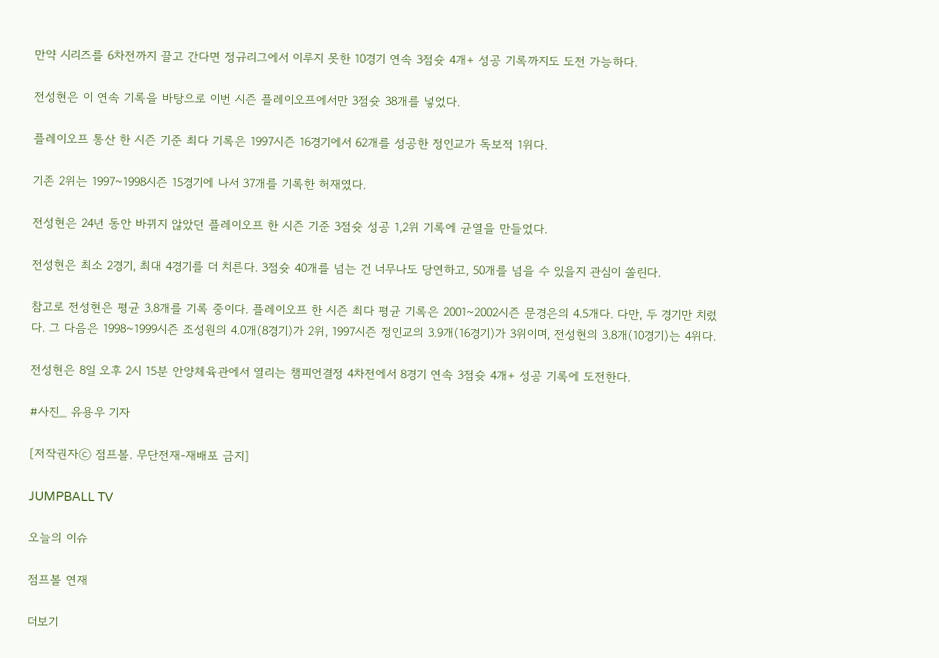만약 시리즈를 6차전까지 끌고 간다면 정규리그에서 이루지 못한 10경기 연속 3점슛 4개+ 성공 기록까지도 도전 가능하다.

전성현은 이 연속 기록을 바탕으로 이번 시즌 플레이오프에서만 3점슛 38개를 넣었다.

플레이오프 통산 한 시즌 기준 최다 기록은 1997시즌 16경기에서 62개를 성공한 정인교가 독보적 1위다.

기존 2위는 1997~1998시즌 15경기에 나서 37개를 기록한 허재였다.

전성현은 24년 동안 바뀌지 않았던 플레이오프 한 시즌 기준 3점슛 성공 1,2위 기록에 균열을 만들었다.

전성현은 최소 2경기, 최대 4경기를 더 치른다. 3점슛 40개를 넘는 건 너무나도 당연하고, 50개를 넘을 수 있을지 관심이 쏠린다.

참고로 전성현은 평균 3.8개를 기록 중이다. 플레이오프 한 시즌 최다 평균 기록은 2001~2002시즌 문경은의 4.5개다. 다만, 두 경기만 치렀다. 그 다음은 1998~1999시즌 조성원의 4.0개(8경기)가 2위, 1997시즌 정인교의 3.9개(16경기)가 3위이며, 전성현의 3.8개(10경기)는 4위다.

전성현은 8일 오후 2시 15분 안양체육관에서 열리는 챔피언결정 4차전에서 8경기 연속 3점슛 4개+ 성공 기록에 도전한다.

#사진_ 유용우 기자

[저작권자ⓒ 점프볼. 무단전재-재배포 금지]

JUMPBALL TV

오늘의 이슈

점프볼 연재

더보기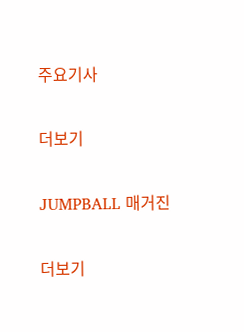주요기사

더보기

JUMPBALL 매거진

더보기